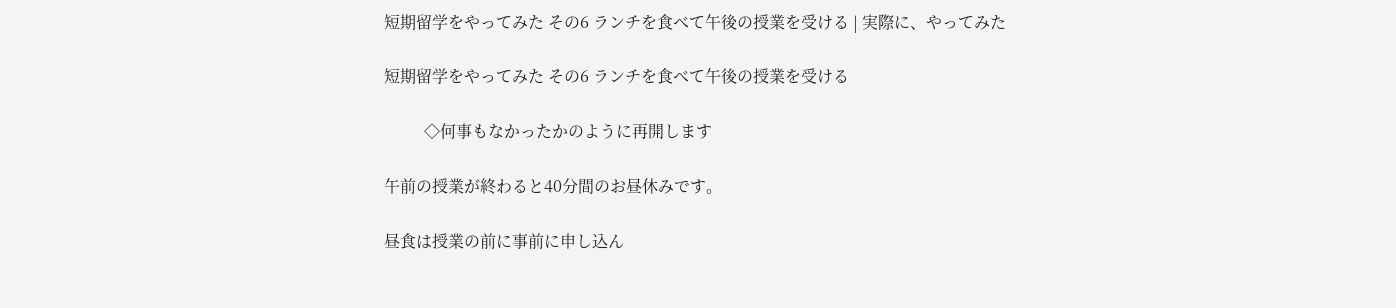短期留学をやってみた その6 ランチを食べて午後の授業を受ける | 実際に、やってみた

短期留学をやってみた その6 ランチを食べて午後の授業を受ける

          ◇何事もなかったかのように再開します

午前の授業が終わると40分間のお昼休みです。

昼食は授業の前に事前に申し込ん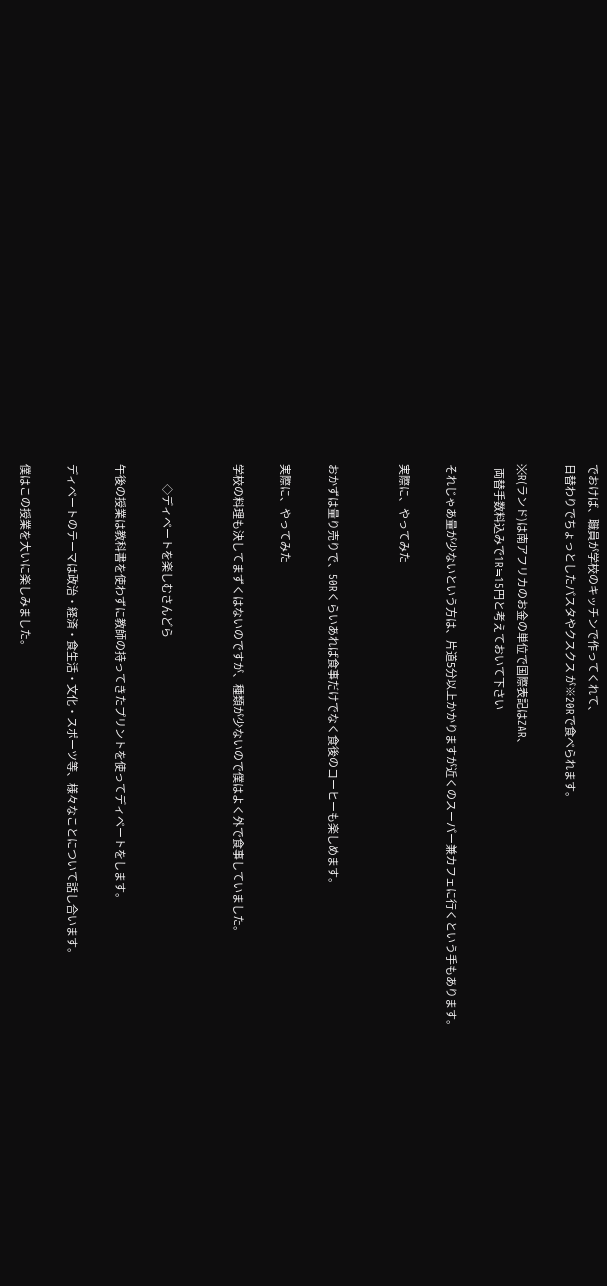でおけば、職員が学校のキッチンで作ってくれて、
日替わりでちょっとしたパスタやクスクス が※20Rで食べられます。

※R(ランド)は南アフリカのお金の単位で国際表記はZAR、
  両替手数料込みで1R≒15円と考えておいて下さい

それじゃあ量が少ないという方は、片道5分以上かかりますが近くのスーパー兼カフェに行くという手もあります。

実際に、やってみた


おかずは量り売りで、50Rくらいあれば食事だけでなく食後のコーヒーも楽しめます。

実際に、やってみた

学校の料理も決してまずくはないのですが、種類が少ないので僕はよく外で食事していました。


          ◇ディベートを楽しむさんどら

午後の授業は教科書を使わずに教師の持ってきたプリントを使ってディベートをします。

ディベートのテーマは政治・経済・食生活・文化・スポーツ等、様々なことについて話し合います。

僕はこの授業を大いに楽しみました。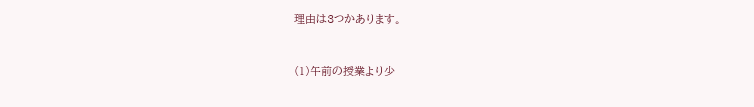理由は3つかあります。


(1)午前の授業より少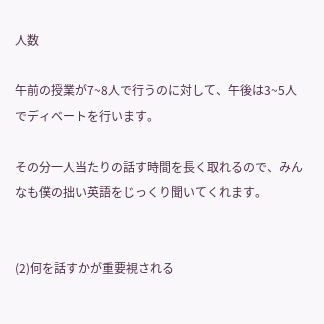人数

午前の授業が7~8人で行うのに対して、午後は3~5人でディベートを行います。

その分一人当たりの話す時間を長く取れるので、みんなも僕の拙い英語をじっくり聞いてくれます。


(2)何を話すかが重要視される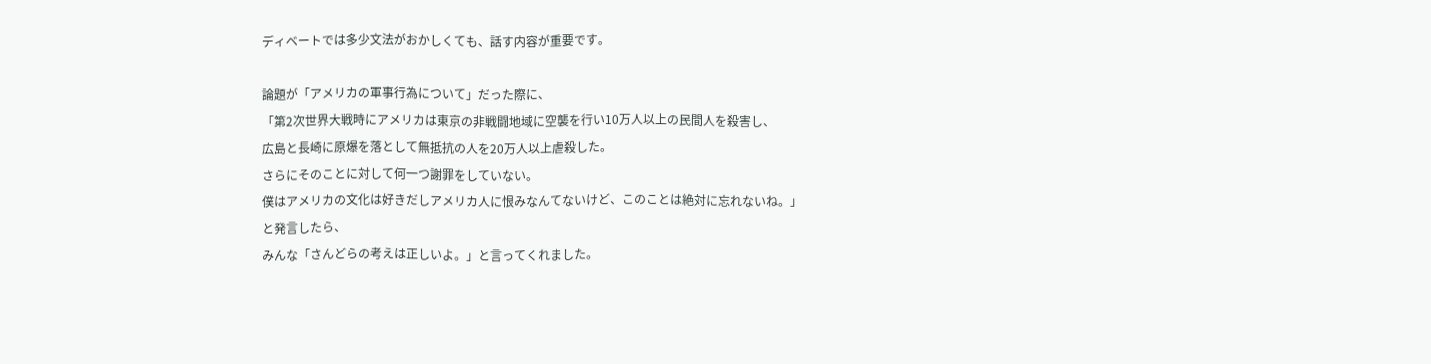ディベートでは多少文法がおかしくても、話す内容が重要です。

論題が「アメリカの軍事行為について」だった際に、
「第2次世界大戦時にアメリカは東京の非戦闘地域に空襲を行い10万人以上の民間人を殺害し、
広島と長崎に原爆を落として無抵抗の人を20万人以上虐殺した。
さらにそのことに対して何一つ謝罪をしていない。
僕はアメリカの文化は好きだしアメリカ人に恨みなんてないけど、このことは絶対に忘れないね。」
と発言したら、
みんな「さんどらの考えは正しいよ。」と言ってくれました。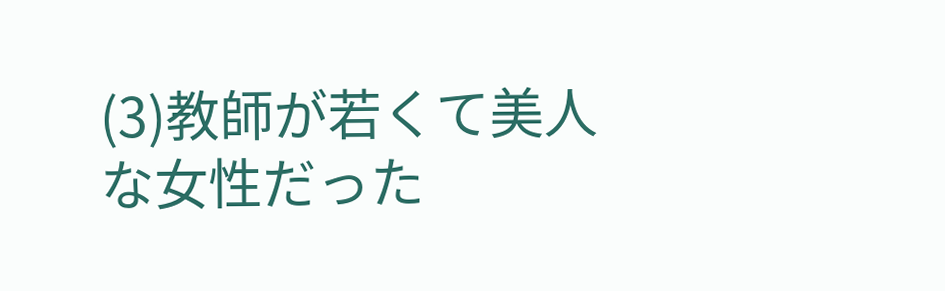(3)教師が若くて美人な女性だった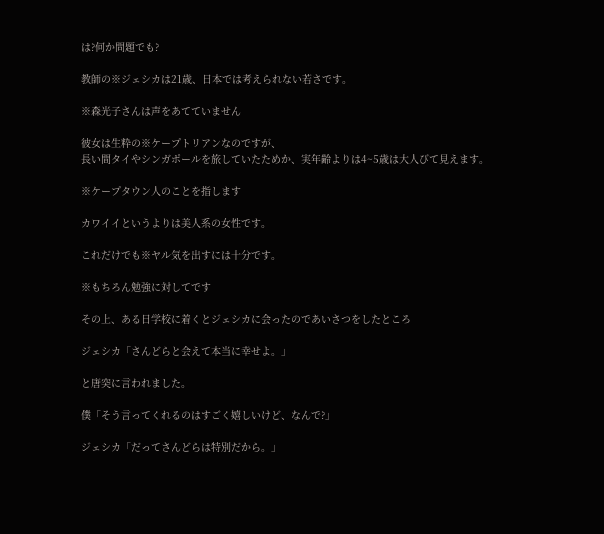は?何か問題でも?

教師の※ジェシカは21歳、日本では考えられない若さです。

※森光子さんは声をあてていません

彼女は生粋の※ケープトリアンなのですが、
長い間タイやシンガポールを旅していたためか、実年齢よりは4~5歳は大人びて見えます。

※ケープタウン人のことを指します

カワイイというよりは美人系の女性です。

これだけでも※ヤル気を出すには十分です。

※もちろん勉強に対してです

その上、ある日学校に着くとジェシカに会ったのであいさつをしたところ

ジェシカ「さんどらと会えて本当に幸せよ。」

と唐突に言われました。

僕「そう言ってくれるのはすごく嬉しいけど、なんで?」

ジェシカ「だってさんどらは特別だから。」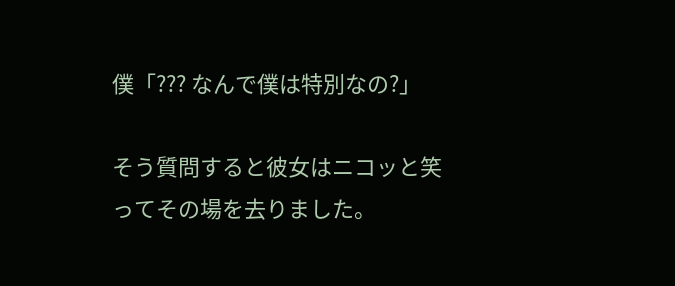僕「??? なんで僕は特別なの?」

そう質問すると彼女はニコッと笑ってその場を去りました。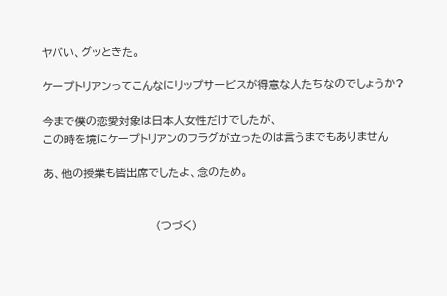ヤバい、グッときた。

ケープトリアンってこんなにリップサービスが得意な人たちなのでしょうか?

今まで僕の恋愛対象は日本人女性だけでしたが、
この時を境にケープトリアンのフラグが立ったのは言うまでもありません

あ、他の授業も皆出席でしたよ、念のため。


                            (つづく)